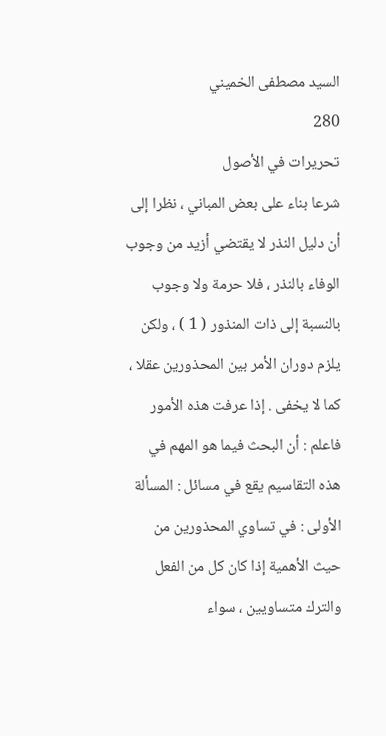السيد مصطفى الخميني
280
تحريرات في الأصول
شرعا بناء على بعض المباني ، نظرا إلى أن دليل النذر لا يقتضي أزيد من وجوب الوفاء بالنذر ، فلا حرمة ولا وجوب بالنسبة إلى ذات المنذور ( 1 ) ، ولكن يلزم دوران الأمر بين المحذورين عقلا ، كما لا يخفى . إذا عرفت هذه الأمور فاعلم : أن البحث فيما هو المهم في هذه التقاسيم يقع في مسائل : المسألة الأولى : في تساوي المحذورين من حيث الأهمية إذا كان كل من الفعل والترك متساويين ، سواء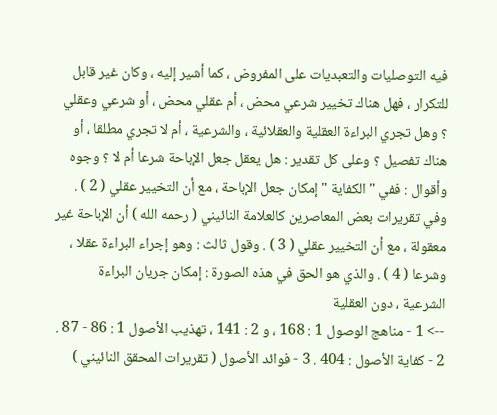فيه التوصليات والتعبديات على المفروض ، كما أشير إليه ، وكان غير قابل للتكرار ، فهل هناك تخيير شرعي محض ، أم عقلي محض ، أو شرعي وعقلي ؟ وهل تجري البراءة العقلية والعقلائية ، والشرعية ، أم لا تجري مطلقا ، أو هناك تفصيل ؟ وعلى كل تقدير : هل يعقل جعل الإباحة شرعا أم لا ؟ وجوه وأقوال : ففي " الكفاية " إمكان جعل الإباحة ، مع أن التخيير عقلي ( 2 ) . وفي تقريرات بعض المعاصرين كالعلامة النائيني ( رحمه الله ) أن الإباحة غير معقولة ، مع أن التخيير عقلي ( 3 ) . وقول ثالث : وهو إجراء البراءة عقلا ، وشرعا ( 4 ) . والذي هو الحق في هذه الصورة : إمكان جريان البراءة الشرعية ، دون العقلية
--> 1 - مناهج الوصول 1 : 168 ، و 2 : 141 ، تهذيب الأصول 1 : 86 - 87 . 2 - كفاية الأصول : 404 . 3 - فوائد الأصول ( تقريرات المحقق النائيني )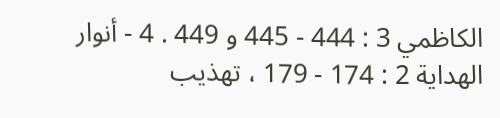الكاظمي 3 : 444 - 445 و 449 . 4 - أنوار الهداية 2 : 174 - 179 ، تهذيب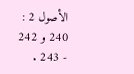الأصول 2 : 240 و 242 - 243 .